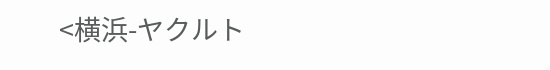<横浜-ヤクルト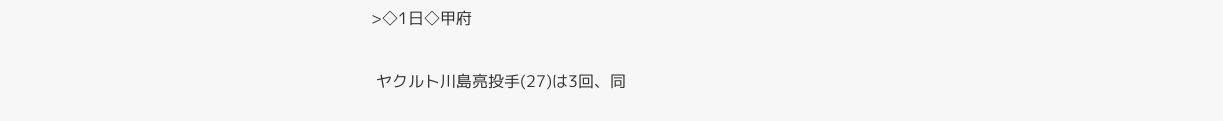>◇1日◇甲府

 ヤクルト川島亮投手(27)は3回、同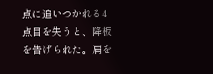点に追いつかれる4点目を失うと、降板を告げられた。肩を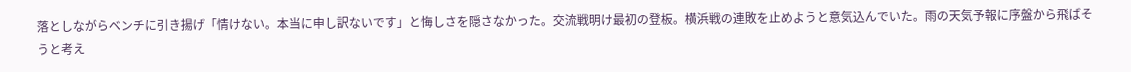落としながらベンチに引き揚げ「情けない。本当に申し訳ないです」と悔しさを隠さなかった。交流戦明け最初の登板。横浜戦の連敗を止めようと意気込んでいた。雨の天気予報に序盤から飛ばそうと考え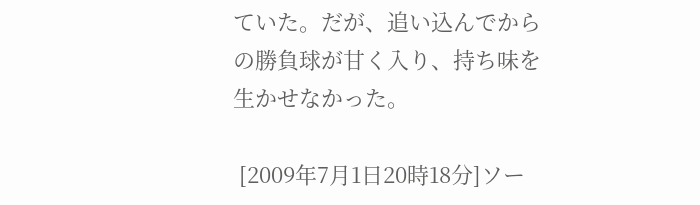ていた。だが、追い込んでからの勝負球が甘く入り、持ち味を生かせなかった。

 [2009年7月1日20時18分]ソー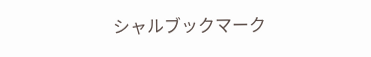シャルブックマーク